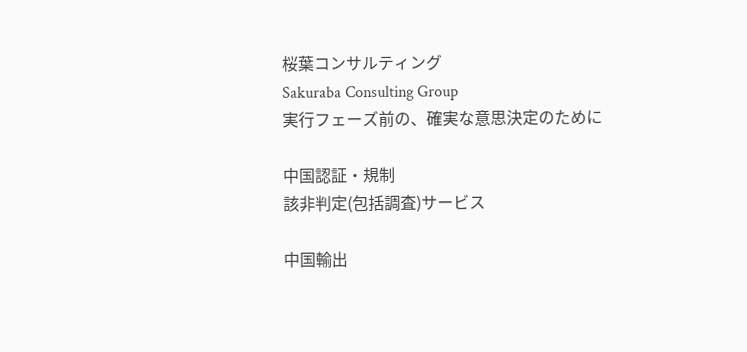桜葉コンサルティング
Sakuraba Consulting Group
実行フェーズ前の、確実な意思決定のために

中国認証・規制
該非判定(包括調査)サービス

中国輸出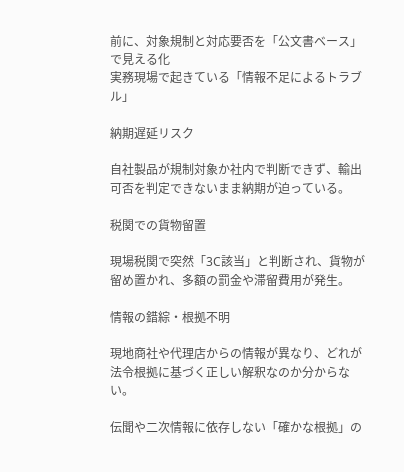前に、対象規制と対応要否を「公文書ベース」で見える化
実務現場で起きている「情報不足によるトラブル」

納期遅延リスク

自社製品が規制対象か社内で判断できず、輸出可否を判定できないまま納期が迫っている。

税関での貨物留置

現場税関で突然「3C該当」と判断され、貨物が留め置かれ、多額の罰金や滞留費用が発生。

情報の錯綜・根拠不明

現地商社や代理店からの情報が異なり、どれが法令根拠に基づく正しい解釈なのか分からない。

伝聞や二次情報に依存しない「確かな根拠」の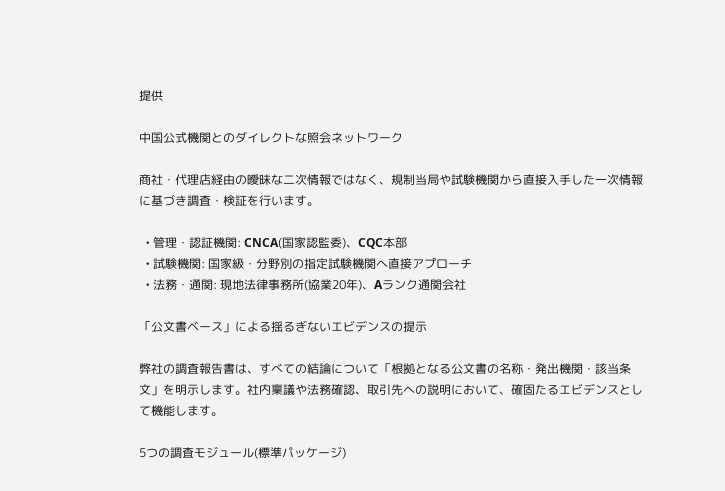提供

中国公式機関とのダイレクトな照会ネットワーク

商社・代理店経由の曖昧な二次情報ではなく、規制当局や試験機関から直接入手した一次情報に基づき調査・検証を行います。

  • 管理・認証機関: CNCA(国家認監委)、CQC本部
  • 試験機関: 国家級・分野別の指定試験機関へ直接アプローチ
  • 法務・通関: 現地法律事務所(協業20年)、Aランク通関会社

「公文書ベース」による揺るぎないエビデンスの提示

弊社の調査報告書は、すべての結論について「根拠となる公文書の名称・発出機関・該当条文」を明示します。社内稟議や法務確認、取引先への説明において、確固たるエビデンスとして機能します。

5つの調査モジュール(標準パッケージ)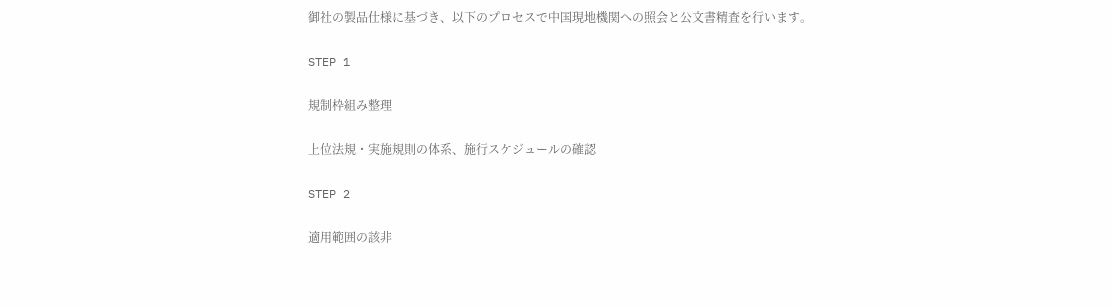御社の製品仕様に基づき、以下のプロセスで中国現地機関への照会と公文書精査を行います。

STEP 1

規制枠組み整理

上位法規・実施規則の体系、施行スケジュールの確認

STEP 2

適用範囲の該非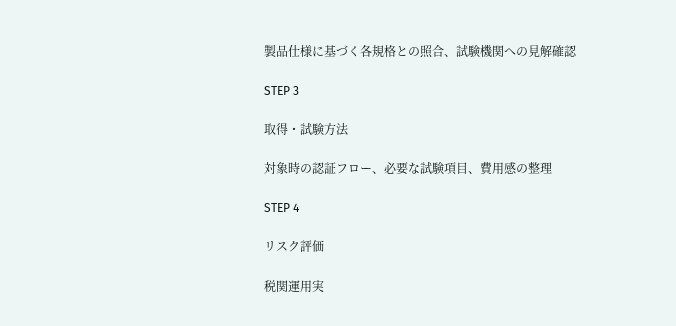製品仕様に基づく各規格との照合、試験機関への見解確認

STEP 3

取得・試験方法

対象時の認証フロー、必要な試験項目、費用感の整理

STEP 4

リスク評価

税関運用実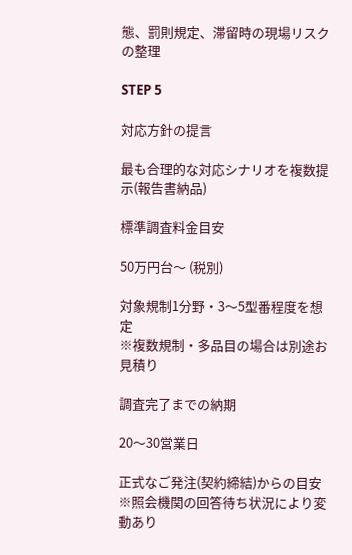態、罰則規定、滞留時の現場リスクの整理

STEP 5

対応方針の提言

最も合理的な対応シナリオを複数提示(報告書納品)

標準調査料金目安

50万円台〜 (税別)

対象規制1分野・3〜5型番程度を想定
※複数規制・多品目の場合は別途お見積り

調査完了までの納期

20〜30営業日

正式なご発注(契約締結)からの目安
※照会機関の回答待ち状況により変動あり